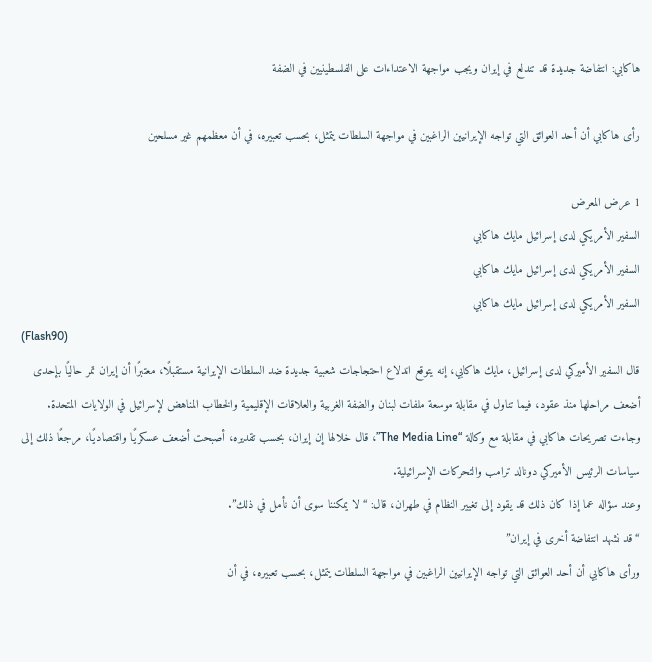هاكابي: انتفاضة جديدة قد تندلع في إيران ويجب مواجهة الاعتداءات على الفلسطينيين في الضفة

رأى هاكابي أن أحد العوائق التي تواجه الإيرانيين الراغبين في مواجهة السلطات يتمثل، بحسب تعبيره، في أن معظمهم غير مسلحين

1 عرض المعرض
السفير الأمريكي لدى إسرائيل مايك هاكابي
السفير الأمريكي لدى إسرائيل مايك هاكابي
السفير الأمريكي لدى إسرائيل مايك هاكابي
(Flash90)
قال السفير الأميركي لدى إسرائيل، مايك هاكابي، إنه يتوقع اندلاع احتجاجات شعبية جديدة ضد السلطات الإيرانية مستقبلًا، معتبرًا أن إيران تمر حاليًا بإحدى أضعف مراحلها منذ عقود، فيما تناول في مقابلة موسعة ملفات لبنان والضفة الغربية والعلاقات الإقليمية والخطاب المناهض لإسرائيل في الولايات المتحدة.
وجاءت تصريحات هاكابي في مقابلة مع وكالة “The Media Line”، قال خلالها إن إيران، بحسب تقديره، أصبحت أضعف عسكريًا واقتصاديًا، مرجعًا ذلك إلى سياسات الرئيس الأميركي دونالد ترامب والتحركات الإسرائيلية.
وعند سؤاله عما إذا كان ذلك قد يقود إلى تغيير النظام في طهران، قال: “لا يمكننا سوى أن نأمل في ذلك”.
“قد نشهد انتفاضة أخرى في إيران”
ورأى هاكابي أن أحد العوائق التي تواجه الإيرانيين الراغبين في مواجهة السلطات يتمثل، بحسب تعبيره، في أن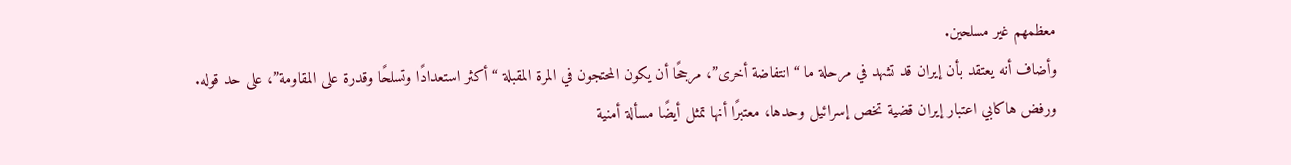معظمهم غير مسلحين.
وأضاف أنه يعتقد بأن إيران قد تشهد في مرحلة ما “انتفاضة أخرى”، مرجحًا أن يكون المحتجون في المرة المقبلة “أكثر استعدادًا وتسلحًا وقدرة على المقاومة”، على حد قوله.
ورفض هاكابي اعتبار إيران قضية تخص إسرائيل وحدها، معتبرًا أنها تمثل أيضًا مسألة أمنية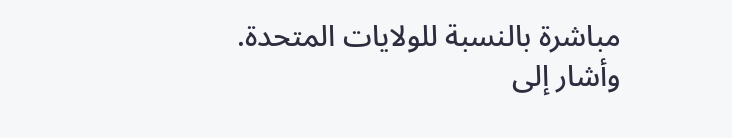مباشرة بالنسبة للولايات المتحدة.
وأشار إلى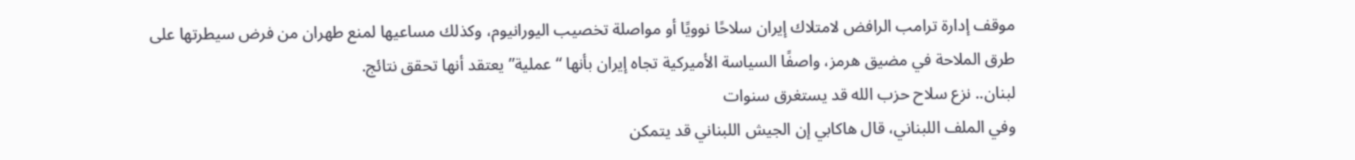موقف إدارة ترامب الرافض لامتلاك إيران سلاحًا نوويًا أو مواصلة تخصيب اليورانيوم، وكذلك مساعيها لمنع طهران من فرض سيطرتها على طرق الملاحة في مضيق هرمز، واصفًا السياسة الأميركية تجاه إيران بأنها “عملية” يعتقد أنها تحقق نتائج.
لبنان.. نزع سلاح حزب الله قد يستغرق سنوات
وفي الملف اللبناني، قال هاكابي إن الجيش اللبناني قد يتمكن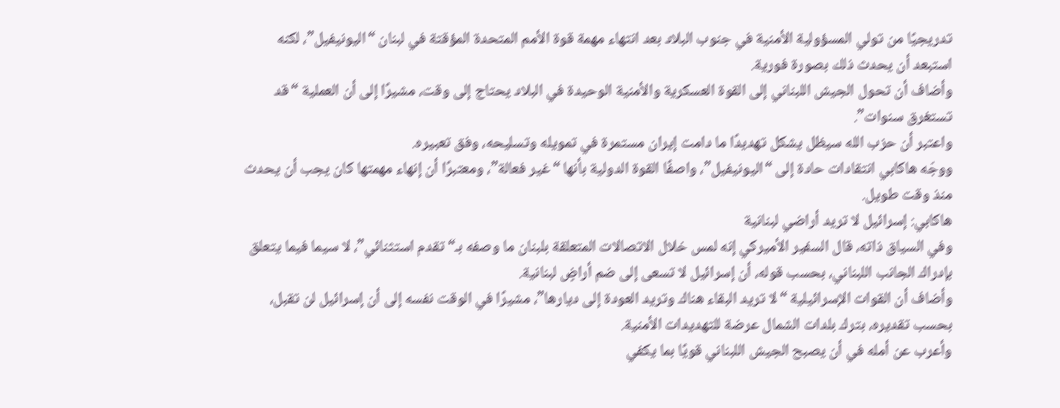تدريجيًا من تولي المسؤولية الأمنية في جنوب البلاد بعد انتهاء مهمة قوة الأمم المتحدة المؤقتة في لبنان “اليونيفيل”، لكنه استبعد أن يحدث ذلك بصورة فورية.
وأضاف أن تحول الجيش اللبناني إلى القوة العسكرية والأمنية الوحيدة في البلاد يحتاج إلى وقت، مشيرًا إلى أن العملية “قد تستغرق سنوات”.
واعتبر أن حزب الله سيظل يشكل تهديدًا ما دامت إيران مستمرة في تمويله وتسليحه، وفق تعبيره.
ووجّه هاكابي انتقادات حادة إلى “اليونيفيل”، واصفًا القوة الدولية بأنها “غير فعالة”، ومعتبرًا أن إنهاء مهمتها كان يجب أن يحدث منذ وقت طويل.
هاكابي: إسرائيل لا تريد أراضي لبنانية
وفي السياق ذاته، قال السفير الأميركي إنه لمس خلال الاتصالات المتعلقة بلبنان ما وصفه بـ“تقدم استثنائي”، لا سيما فيما يتعلق بإدراك الجانب اللبناني، بحسب قوله، أن إسرائيل لا تسعى إلى ضم أراضٍ لبنانية.
وأضاف أن القوات الإسرائيلية “لا تريد البقاء هناك وتريد العودة إلى ديارها”، مشيرًا في الوقت نفسه إلى أن إسرائيل لن تقبل، بحسب تقديره، بترك بلدات الشمال عرضة للتهديدات الأمنية.
وأعرب عن أمله في أن يصبح الجيش اللبناني قويًا بما يكفي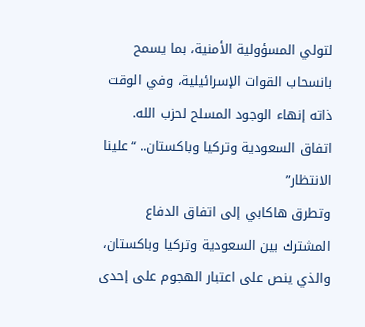لتولي المسؤولية الأمنية، بما يسمح بانسحاب القوات الإسرائيلية، وفي الوقت ذاته إنهاء الوجود المسلح لحزب الله.
اتفاق السعودية وتركيا وباكستان.. “علينا الانتظار”
وتطرق هاكابي إلى اتفاق الدفاع المشترك بين السعودية وتركيا وباكستان، والذي ينص على اعتبار الهجوم على إحدى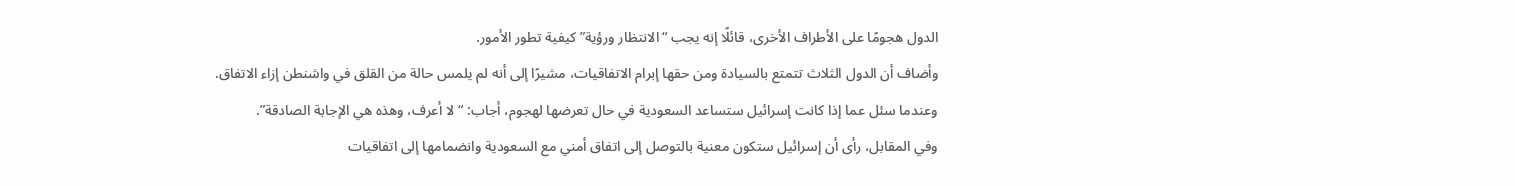الدول هجومًا على الأطراف الأخرى، قائلًا إنه يجب “الانتظار ورؤية” كيفية تطور الأمور.
وأضاف أن الدول الثلاث تتمتع بالسيادة ومن حقها إبرام الاتفاقيات، مشيرًا إلى أنه لم يلمس حالة من القلق في واشنطن إزاء الاتفاق.
وعندما سئل عما إذا كانت إسرائيل ستساعد السعودية في حال تعرضها لهجوم، أجاب: “لا أعرف، وهذه هي الإجابة الصادقة”.
وفي المقابل، رأى أن إسرائيل ستكون معنية بالتوصل إلى اتفاق أمني مع السعودية وانضمامها إلى اتفاقيات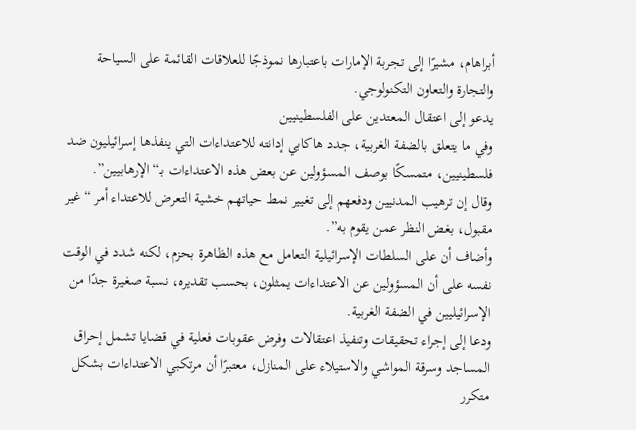أبراهام، مشيرًا إلى تجربة الإمارات باعتبارها نموذجًا للعلاقات القائمة على السياحة والتجارة والتعاون التكنولوجي.
يدعو إلى اعتقال المعتدين على الفلسطينيين
وفي ما يتعلق بالضفة الغربية، جدد هاكابي إدانته للاعتداءات التي ينفذها إسرائيليون ضد فلسطينيين، متمسكًا بوصف المسؤولين عن بعض هذه الاعتداءات بـ“الإرهابيين”.
وقال إن ترهيب المدنيين ودفعهم إلى تغيير نمط حياتهم خشية التعرض للاعتداء أمر “غير مقبول، بغض النظر عمن يقوم به”.
وأضاف أن على السلطات الإسرائيلية التعامل مع هذه الظاهرة بحزم، لكنه شدد في الوقت نفسه على أن المسؤولين عن الاعتداءات يمثلون، بحسب تقديره، نسبة صغيرة جدًا من الإسرائيليين في الضفة الغربية.
ودعا إلى إجراء تحقيقات وتنفيذ اعتقالات وفرض عقوبات فعلية في قضايا تشمل إحراق المساجد وسرقة المواشي والاستيلاء على المنازل، معتبرًا أن مرتكبي الاعتداءات بشكل متكرر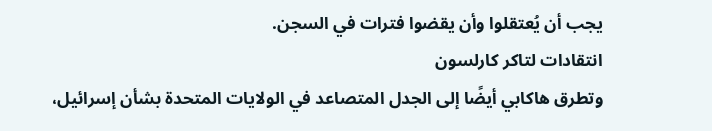يجب أن يُعتقلوا وأن يقضوا فترات في السجن.
انتقادات لتاكر كارلسون
وتطرق هاكابي أيضًا إلى الجدل المتصاعد في الولايات المتحدة بشأن إسرائيل،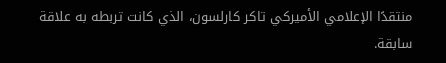منتقدًا الإعلامي الأميركي تاكر كارلسون، الذي كانت تربطه به علاقة سابقة.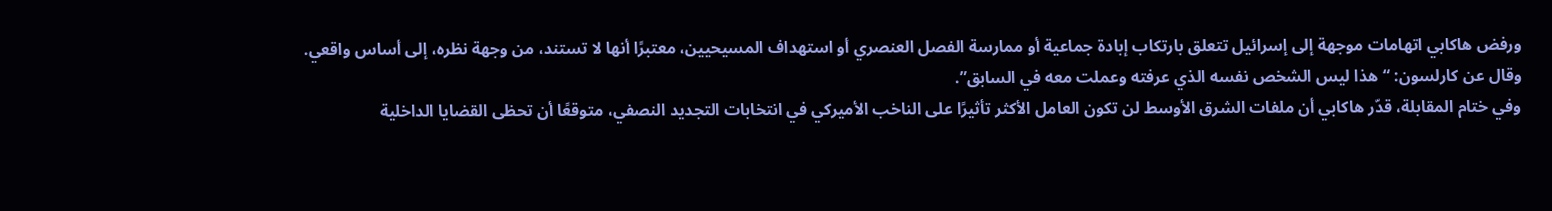ورفض هاكابي اتهامات موجهة إلى إسرائيل تتعلق بارتكاب إبادة جماعية أو ممارسة الفصل العنصري أو استهداف المسيحيين، معتبرًا أنها لا تستند، من وجهة نظره، إلى أساس واقعي.
وقال عن كارلسون: “هذا ليس الشخص نفسه الذي عرفته وعملت معه في السابق”.
وفي ختام المقابلة، قدّر هاكابي أن ملفات الشرق الأوسط لن تكون العامل الأكثر تأثيرًا على الناخب الأميركي في انتخابات التجديد النصفي، متوقعًا أن تحظى القضايا الداخلية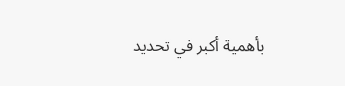بأهمية أكبر في تحديد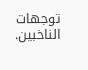توجهات الناخبين.